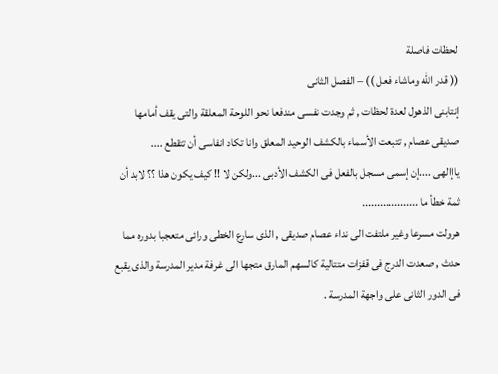لحظات فاصلة
(( قدر الله وماشاء فعل )) – الفصل الثانى
إنتابنى الذهول لعدة لحظات , ثم وجدت نفسى مندفعا نحو اللوحة المعلقة والتى يقف أمامها صديقى عصام , تتبعت الأسماء بالكشف الوحيد المعلق وانا تكاد انفاسى أن تتقطع ....
ياإالهى ....إن إسمى مسجل بالفعل فى الكشف الأدبى ...ولكن لا !! كيف يكون هذا ؟؟ لابد أن ثمة خطأ ما ...................
هرولت مسرعا وغير ملتفت الى نداء عصام صديقى , الذى سارع الخطى ورائى متعجبا بدوره مما حدث , صعدت الدرج فى قفزات متتالية كالسهم المارق متجها الى غرفة مدير المدرسة والذى يقبع فى الدور الثانى على واجهة المدرسة .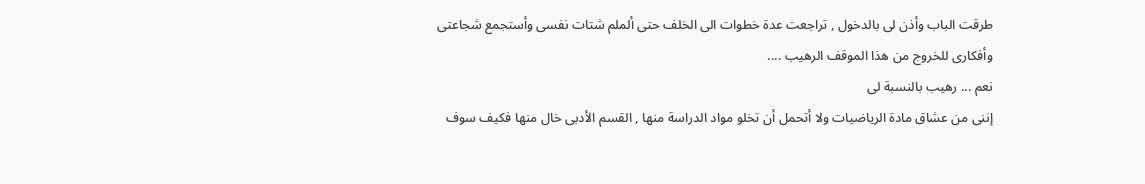طرقت الباب وأذن لى بالدخول , تراجعت عدة خطوات الى الخلف حتى ألملم شتات نفسى وأستجمع شجاعتى وأفكارى للخروج من هذا الموقف الرهيب ....
نعم ... رهيب بالنسبة لى
إننى من عشاق مادة الرياضيات ولا أتحمل أن تخلو مواد الدراسة منها , القسم الأدبى خال منها فكيف سوف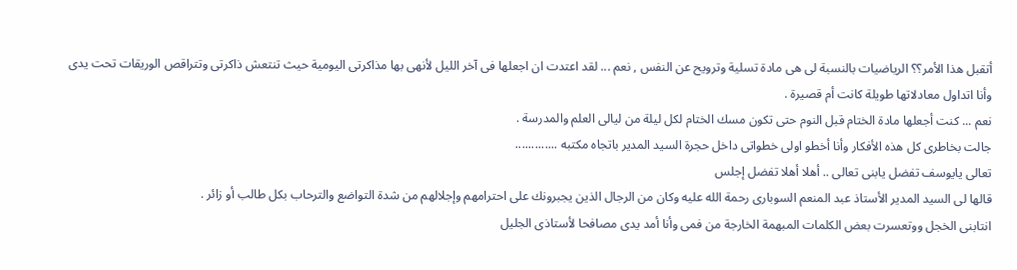أتقبل هذا الأمر؟؟ الرياضيات بالنسبة لى هى مادة تسلية وترويح عن النفس , نعم ... لقد اعتدت ان اجعلها فى آخر الليل لأنهى بها مذاكرتى اليومية حيث تنتعش ذاكرتى وتتراقص الوريقات تحت يدى وأنا اتداول معادلاتها طويلة كانت أم قصيرة .
نعم ... كنت أجعلها مادة الختام قبل النوم حتى تكون مسك الختام لكل ليلة من ليالى العلم والمدرسة .
جالت بخاطرى كل هذه الأفكار وأنا أخطو اولى خطواتى داخل حجرة السيد المدير باتجاه مكتبه .............
تعالى يايوسف تفضل يابنى تعالى .. أهلا أهلا تفضل إجلس
قالها لى السيد المدير الأستاذ عبد المنعم السوبارى رحمة الله عليه وكان من الرجال الذين يجبرونك على احترامهم وإجلالهم من شدة التواضع والترحاب بكل طالب أو زائر .
انتابنى الخجل ووتعسرت بعض الكلمات المبهمة الخارجة من فمى وأنا أمد يدى مصافحا لأستاذى الجليل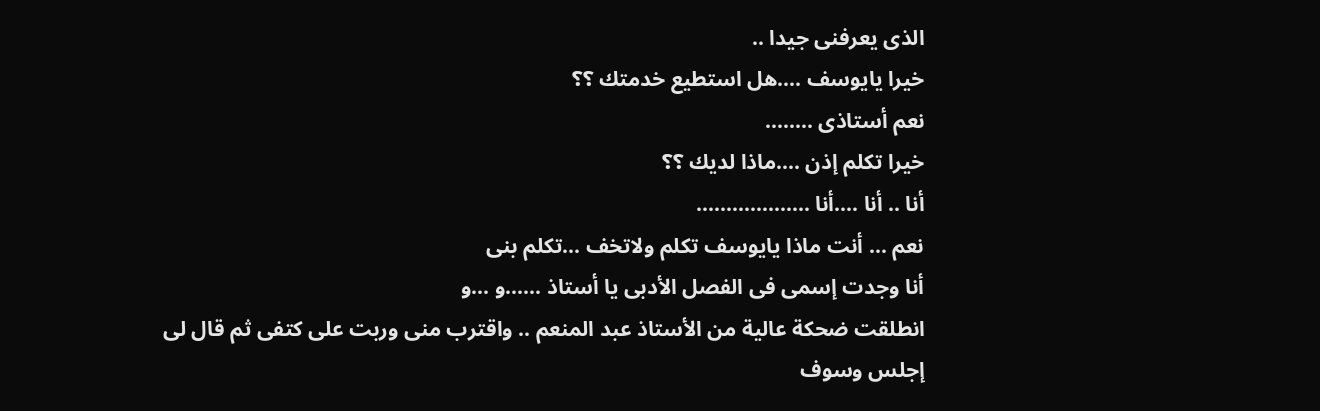الذى يعرفنى جيدا ..
خيرا يايوسف ....هل استطيع خدمتك ؟؟
نعم أستاذى ........
خيرا تكلم إذن ....ماذا لديك ؟؟
أنا .. أنا ....أنا ...................
نعم ... أنت ماذا يايوسف تكلم ولاتخف ...تكلم بنى
أنا وجدت إسمى فى الفصل الأدبى يا أستاذ ......و ...و
انطلقت ضحكة عالية من الأستاذ عبد المنعم .. واقترب منى وربت على كتفى ثم قال لى
إجلس وسوف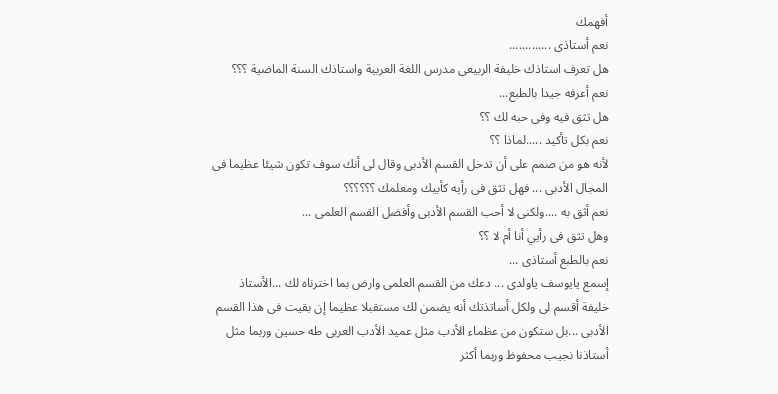أفهمك
نعم أستاذى .............
هل تعرف استاذك خليفة الربيعى مدرس اللغة العربية واستاذك السنة الماضية ؟؟؟
نعم أعرفه جيدا بالطبع...
هل تثق فيه وفى حبه لك ؟؟
نعم بكل تأكيد .....لماذا ؟؟
لأنه هو من صمم على أن تدخل القسم الأدبى وقال لى أنك سوف تكون شيئا عظيما فى المجال الأدبى ... فهل تثق فى رأيه كأبيك ومعلمك ؟؟؟؟؟؟
نعم أثق به ....ولكنى لا أحب القسم الأدبى وأفضل القسم العلمى ...
وهل تثق فى رأيي أنا أم لا ؟؟
نعم بالطبع أستاذى ...
إسمع يايوسف ياولدى ... دعك من القسم العلمى وارض بما اخترناه لك ...الأستاذ خليفة أقسم لى ولكل أساتذتك أنه يضمن لك مستقبلا عظيما إن بقيت فى هذا القسم الأدبى ...بل ستكون من عظماء الأدب مثل عميد الأدب العربى طه حسين وربما مثل أستاذنا نجيب محفوظ وربما أكثر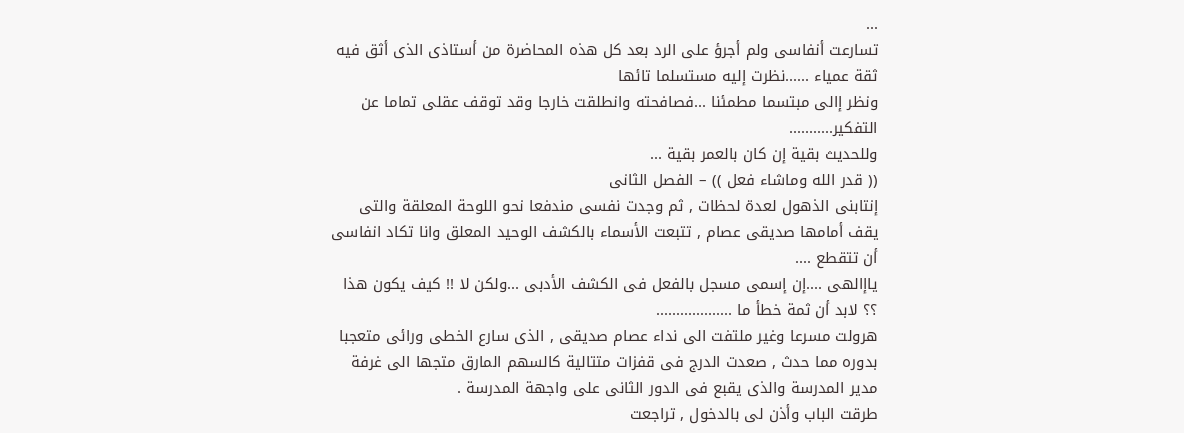...
تسارعت أنفاسى ولم أجرؤ على الرد بعد كل هذه المحاضرة من أستاذى الذى أثق فيه ثقة عمياء ......نظرت إليه مستسلما تائها
ونظر إالى مبتسما مطمئنا ...فصافحته وانطلقت خارجا وقد توقف عقلى تماما عن التفكير...........
وللحديث بقية إن كان بالعمر بقية ...
(( قدر الله وماشاء فعل )) – الفصل الثانى
إنتابنى الذهول لعدة لحظات , ثم وجدت نفسى مندفعا نحو اللوحة المعلقة والتى يقف أمامها صديقى عصام , تتبعت الأسماء بالكشف الوحيد المعلق وانا تكاد انفاسى أن تتقطع ....
ياإالهى ....إن إسمى مسجل بالفعل فى الكشف الأدبى ...ولكن لا !! كيف يكون هذا ؟؟ لابد أن ثمة خطأ ما ...................
هرولت مسرعا وغير ملتفت الى نداء عصام صديقى , الذى سارع الخطى ورائى متعجبا بدوره مما حدث , صعدت الدرج فى قفزات متتالية كالسهم المارق متجها الى غرفة مدير المدرسة والذى يقبع فى الدور الثانى على واجهة المدرسة .
طرقت الباب وأذن لى بالدخول , تراجعت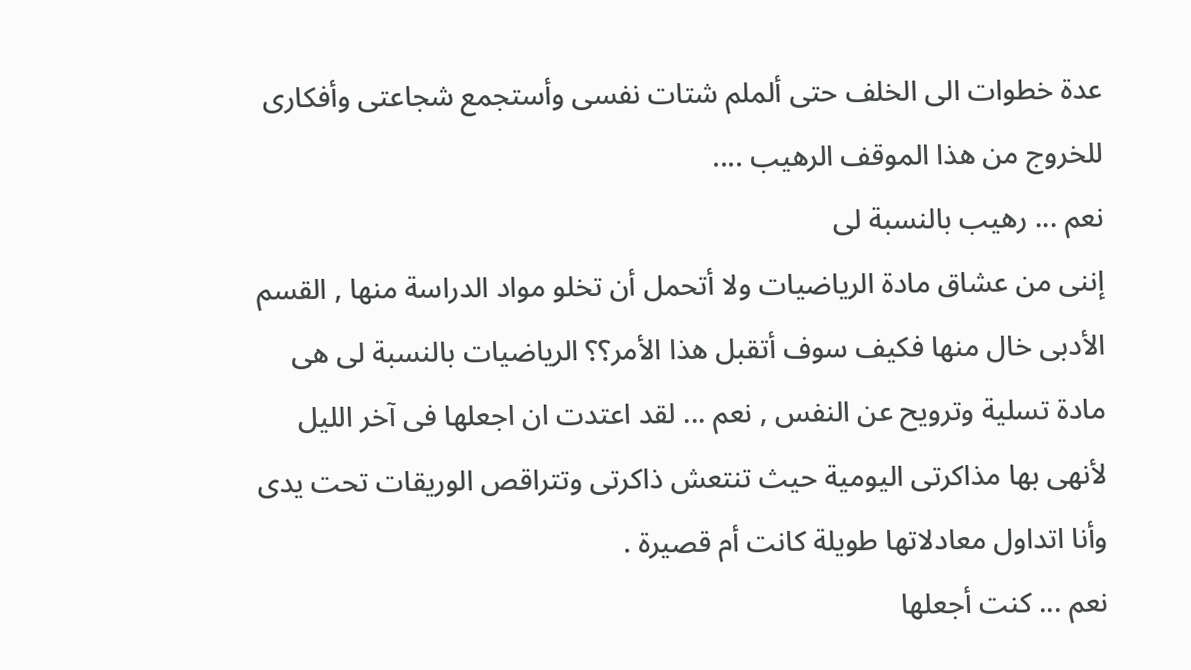عدة خطوات الى الخلف حتى ألملم شتات نفسى وأستجمع شجاعتى وأفكارى للخروج من هذا الموقف الرهيب ....
نعم ... رهيب بالنسبة لى
إننى من عشاق مادة الرياضيات ولا أتحمل أن تخلو مواد الدراسة منها , القسم الأدبى خال منها فكيف سوف أتقبل هذا الأمر؟؟ الرياضيات بالنسبة لى هى مادة تسلية وترويح عن النفس , نعم ... لقد اعتدت ان اجعلها فى آخر الليل لأنهى بها مذاكرتى اليومية حيث تنتعش ذاكرتى وتتراقص الوريقات تحت يدى وأنا اتداول معادلاتها طويلة كانت أم قصيرة .
نعم ... كنت أجعلها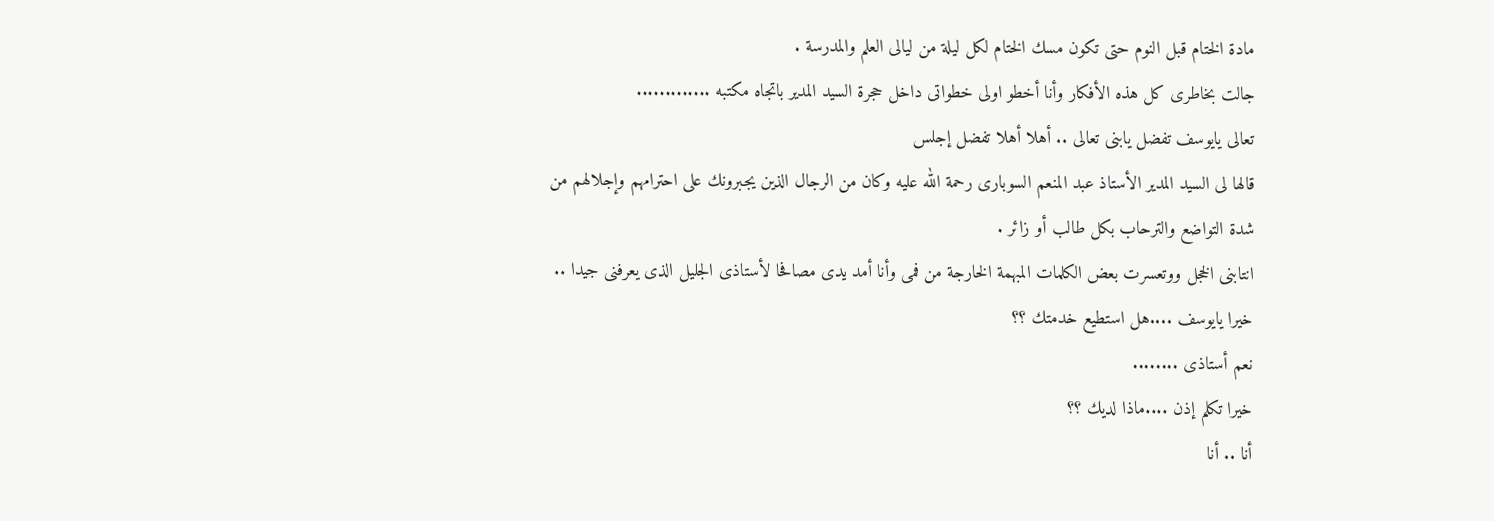مادة الختام قبل النوم حتى تكون مسك الختام لكل ليلة من ليالى العلم والمدرسة .
جالت بخاطرى كل هذه الأفكار وأنا أخطو اولى خطواتى داخل حجرة السيد المدير باتجاه مكتبه .............
تعالى يايوسف تفضل يابنى تعالى .. أهلا أهلا تفضل إجلس
قالها لى السيد المدير الأستاذ عبد المنعم السوبارى رحمة الله عليه وكان من الرجال الذين يجبرونك على احترامهم وإجلالهم من شدة التواضع والترحاب بكل طالب أو زائر .
انتابنى الخجل ووتعسرت بعض الكلمات المبهمة الخارجة من فمى وأنا أمد يدى مصافحا لأستاذى الجليل الذى يعرفنى جيدا ..
خيرا يايوسف ....هل استطيع خدمتك ؟؟
نعم أستاذى ........
خيرا تكلم إذن ....ماذا لديك ؟؟
أنا .. أنا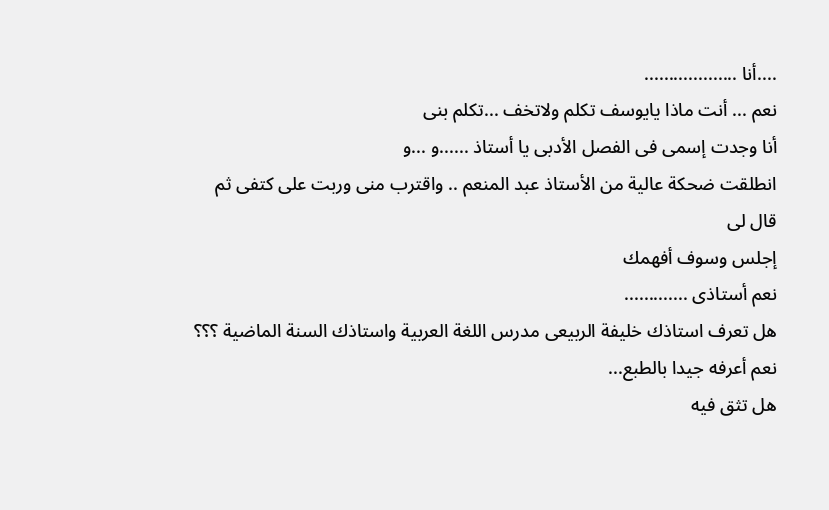....أنا ...................
نعم ... أنت ماذا يايوسف تكلم ولاتخف ...تكلم بنى
أنا وجدت إسمى فى الفصل الأدبى يا أستاذ ......و ...و
انطلقت ضحكة عالية من الأستاذ عبد المنعم .. واقترب منى وربت على كتفى ثم قال لى
إجلس وسوف أفهمك
نعم أستاذى .............
هل تعرف استاذك خليفة الربيعى مدرس اللغة العربية واستاذك السنة الماضية ؟؟؟
نعم أعرفه جيدا بالطبع...
هل تثق فيه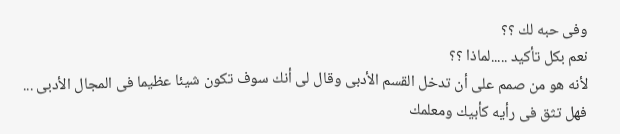وفى حبه لك ؟؟
نعم بكل تأكيد .....لماذا ؟؟
لأنه هو من صمم على أن تدخل القسم الأدبى وقال لى أنك سوف تكون شيئا عظيما فى المجال الأدبى ... فهل تثق فى رأيه كأبيك ومعلمك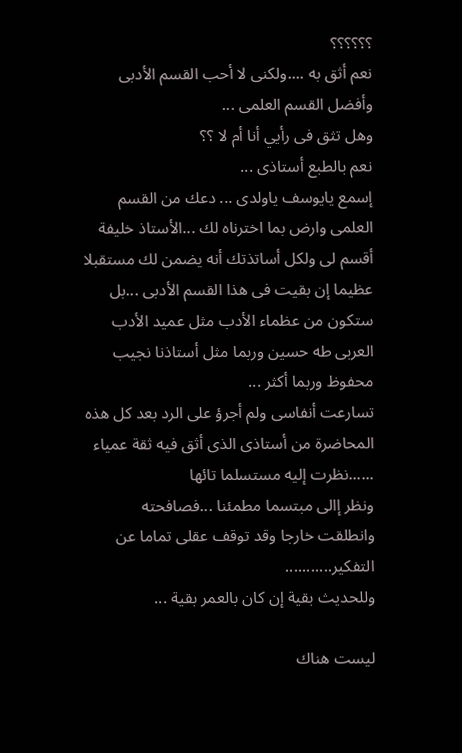؟؟؟؟؟؟
نعم أثق به ....ولكنى لا أحب القسم الأدبى وأفضل القسم العلمى ...
وهل تثق فى رأيي أنا أم لا ؟؟
نعم بالطبع أستاذى ...
إسمع يايوسف ياولدى ... دعك من القسم العلمى وارض بما اخترناه لك ...الأستاذ خليفة أقسم لى ولكل أساتذتك أنه يضمن لك مستقبلا عظيما إن بقيت فى هذا القسم الأدبى ...بل ستكون من عظماء الأدب مثل عميد الأدب العربى طه حسين وربما مثل أستاذنا نجيب محفوظ وربما أكثر ...
تسارعت أنفاسى ولم أجرؤ على الرد بعد كل هذه المحاضرة من أستاذى الذى أثق فيه ثقة عمياء ......نظرت إليه مستسلما تائها
ونظر إالى مبتسما مطمئنا ...فصافحته وانطلقت خارجا وقد توقف عقلى تماما عن التفكير...........
وللحديث بقية إن كان بالعمر بقية ...

ليست هناك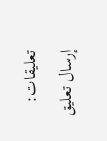تعليقات:
إرسال تعليق